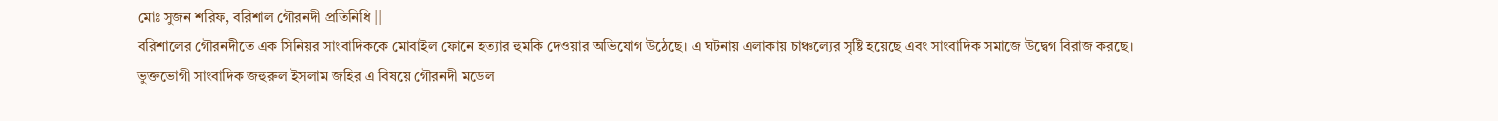মোঃ সুজন শরিফ, বরিশাল গৌরনদী প্রতিনিধি ||
বরিশালের গৌরনদীতে এক সিনিয়র সাংবাদিককে মোবাইল ফোনে হত্যার হুমকি দেওয়ার অভিযোগ উঠেছে। এ ঘটনায় এলাকায় চাঞ্চল্যের সৃষ্টি হয়েছে এবং সাংবাদিক সমাজে উদ্বেগ বিরাজ করছে। ভুক্তভোগী সাংবাদিক জহুরুল ইসলাম জহির এ বিষয়ে গৌরনদী মডেল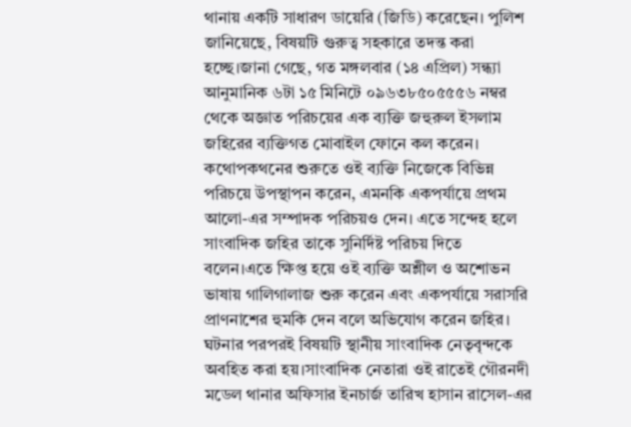থানায় একটি সাধারণ ডায়েরি (জিডি) করেছেন। পুলিশ জানিয়েছে, বিষয়টি গুরুত্ব সহকারে তদন্ত করা হচ্ছে।জানা গেছে, গত মঙ্গলবার (১৪ এপ্রিল) সন্ধ্যা আনুমানিক ৬টা ১৫ মিনিটে ০৯৬৩৮৫০৫৫৫৬ নম্বর থেকে অজ্ঞাত পরিচয়ের এক ব্যক্তি জহুরুল ইসলাম জহিরের ব্যক্তিগত মোবাইল ফোনে কল করেন। কথোপকথনের শুরুতে ওই ব্যক্তি নিজেকে বিভিন্ন পরিচয়ে উপস্থাপন করেন, এমনকি একপর্যায়ে প্রথম আলো-এর সম্পাদক পরিচয়ও দেন। এতে সন্দেহ হলে সাংবাদিক জহির তাকে সুনির্দিষ্ট পরিচয় দিতে বলেন।এতে ক্ষিপ্ত হয়ে ওই ব্যক্তি অশ্লীল ও অশোভন ভাষায় গালিগালাজ শুরু করেন এবং একপর্যায়ে সরাসরি প্রাণনাশের হুমকি দেন বলে অভিযোগ করেন জহির। ঘটনার পরপরই বিষয়টি স্থানীয় সাংবাদিক নেতৃবৃন্দকে অবহিত করা হয়।সাংবাদিক নেতারা ওই রাতেই গৌরনদী মডেল থানার অফিসার ইনচার্জ তারিখ হাসান রাসেল-এর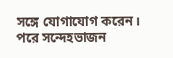সঙ্গে যোগাযোগ করেন। পরে সন্দেহভাজন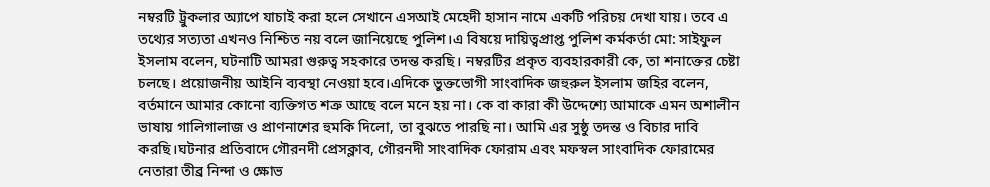নম্বরটি ট্রুকলার অ্যাপে যাচাই করা হলে সেখানে এসআই মেহেদী হাসান নামে একটি পরিচয় দেখা যায়। তবে এ তথ্যের সত্যতা এখনও নিশ্চিত নয় বলে জানিয়েছে পুলিশ।এ বিষয়ে দায়িত্বপ্রাপ্ত পুলিশ কর্মকর্তা মো: সাইফুল ইসলাম বলেন, ঘটনাটি আমরা গুরুত্ব সহকারে তদন্ত করছি। নম্বরটির প্রকৃত ব্যবহারকারী কে, তা শনাক্তের চেষ্টা চলছে। প্রয়োজনীয় আইনি ব্যবস্থা নেওয়া হবে।এদিকে ভুক্তভোগী সাংবাদিক জহুরুল ইসলাম জহির বলেন, বর্তমানে আমার কোনো ব্যক্তিগত শত্রু আছে বলে মনে হয় না। কে বা কারা কী উদ্দেশ্যে আমাকে এমন অশালীন ভাষায় গালিগালাজ ও প্রাণনাশের হুমকি দিলো, তা বুঝতে পারছি না। আমি এর সুষ্ঠু তদন্ত ও বিচার দাবি করছি।ঘটনার প্রতিবাদে গৌরনদী প্রেসক্লাব, গৌরনদী সাংবাদিক ফোরাম এবং মফস্বল সাংবাদিক ফোরামের নেতারা তীব্র নিন্দা ও ক্ষোভ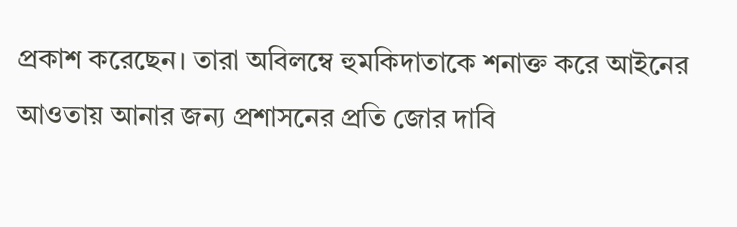প্রকাশ করেছেন। তারা অবিলম্বে হুমকিদাতাকে শনাক্ত করে আইনের আওতায় আনার জন্য প্রশাসনের প্রতি জোর দাবি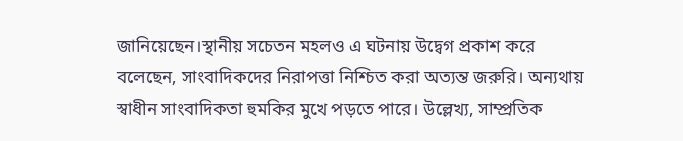জানিয়েছেন।স্থানীয় সচেতন মহলও এ ঘটনায় উদ্বেগ প্রকাশ করে বলেছেন, সাংবাদিকদের নিরাপত্তা নিশ্চিত করা অত্যন্ত জরুরি। অন্যথায় স্বাধীন সাংবাদিকতা হুমকির মুখে পড়তে পারে। উল্লেখ্য, সাম্প্রতিক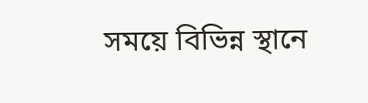সময়ে বিভিন্ন স্থানে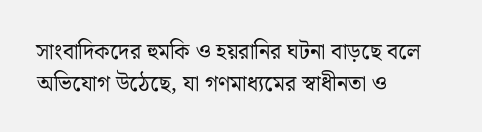সাংবাদিকদের হুমকি ও হয়রানির ঘটনা বাড়ছে বলে অভিযোগ উঠেছে, যা গণমাধ্যমের স্বাধীনতা ও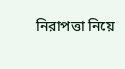নিরাপত্তা নিয়ে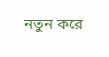নতুন করে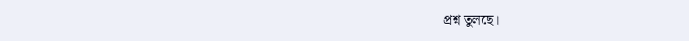প্রশ্ন তুলছে।